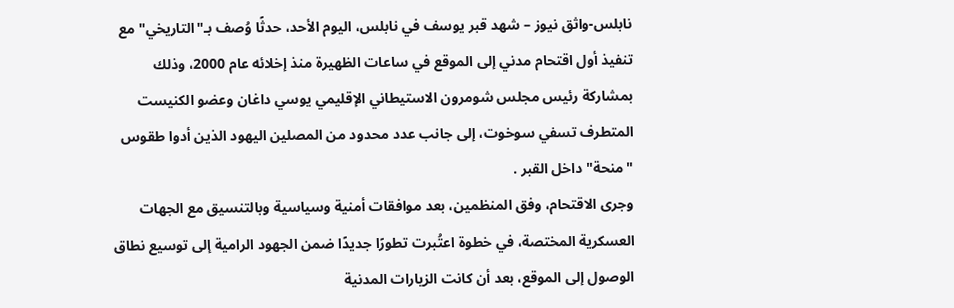نابلس-واثق نيوز – شهد قبر يوسف في نابلس، اليوم الأحد، حدثًا وُصف بـ"التاريخي" مع تنفيذ أول اقتحام مدني إلى الموقع في ساعات الظهيرة منذ إخلائه عام 2000، وذلك بمشاركة رئيس مجلس شومرون الاستيطاني الإقليمي يوسي داغان وعضو الكنيست المتطرف تسفي سوخوت، إلى جانب عدد محدود من المصلين اليهود الذين أدوا طقوس "منحة" داخل القبر .
وجرى الاقتحام، وفق المنظمين، بعد موافقات أمنية وسياسية وبالتنسيق مع الجهات العسكرية المختصة، في خطوة اعتُبرت تطورًا جديدًا ضمن الجهود الرامية إلى توسيع نطاق الوصول إلى الموقع، بعد أن كانت الزيارات المدنية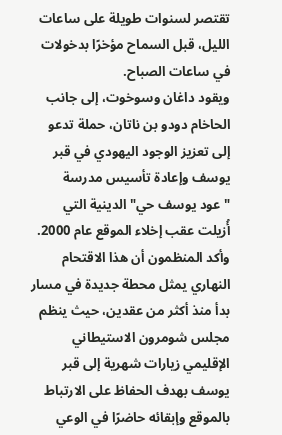تقتصر لسنوات طويلة على ساعات الليل، قبل السماح مؤخرًا بدخولات في ساعات الصباح.
ويقود داغان وسوخوت، إلى جانب الحاخام دودو بن ناتان، حملة تدعو إلى تعزيز الوجود اليهودي في قبر يوسف وإعادة تأسيس مدرسة "عود يوسف حي" الدينية التي أُزيلت عقب إخلاء الموقع عام 2000.
وأكد المنظمون أن هذا الاقتحام النهاري يمثل محطة جديدة في مسار بدأ منذ أكثر من عقدين، حيث ينظم مجلس شومرون الاستيطاني الإقليمي زيارات شهرية إلى قبر يوسف بهدف الحفاظ على الارتباط بالموقع وإبقائه حاضرًا في الوعي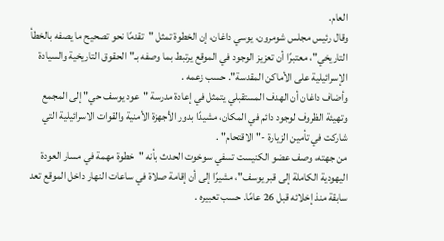العام.
وقال رئيس مجلس شومرون، يوسي داغان، إن الخطوة تمثل "تقدمًا نحو تصحيح ما يصفه بالخطأ التاريخي"، معتبرًا أن تعزيز الوجود في الموقع يرتبط بما وصفه بـ"الحقوق التاريخية والسيادة الإسرائيلية على الأماكن المقدسة". حسب زعمه .
وأضاف داغان أن الهدف المستقبلي يتمثل في إعادة مدرسة "عود يوسف حي" إلى المجمع وتهيئة الظروف لوجود دائم في المكان، مشيدًا بدور الأجهزة الأمنية والقوات الاسرائيلية التي شاركت في تأمين الزيارة -"الاقتحام" .
من جهته، وصف عضو الكنيست تسفي سوخوت الحدث بأنه "خطوة مهمة في مسار العودة اليهودية الكاملة إلى قبر يوسف"، مشيرًا إلى أن إقامة صلاة في ساعات النهار داخل الموقع تعد سابقة منذ إخلائه قبل 26 عامًا. حسب تعبيره .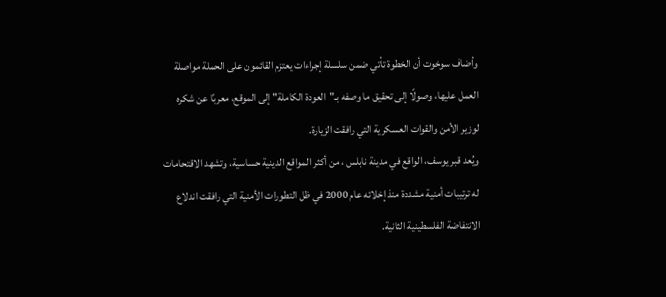وأضاف سوخوت أن الخطوة تأتي ضمن سلسلة إجراءات يعتزم القائمون على الحملة مواصلة العمل عليها، وصولًا إلى تحقيق ما وصفه بـ"العودة الكاملة" إلى الموقع، معربًا عن شكره لوزير الأمن والقوات العسكرية التي رافقت الزيارة.
ويُعد قبر يوسف، الواقع في مدينة نابلس ، من أكثر المواقع الدينية حساسية، وتشهد الاقتحامات له ترتيبات أمنية مشددة منذ إخلائه عام 2000 في ظل التطورات الأمنية التي رافقت اندلاع الانتفاضة الفلسطينية الثانية.